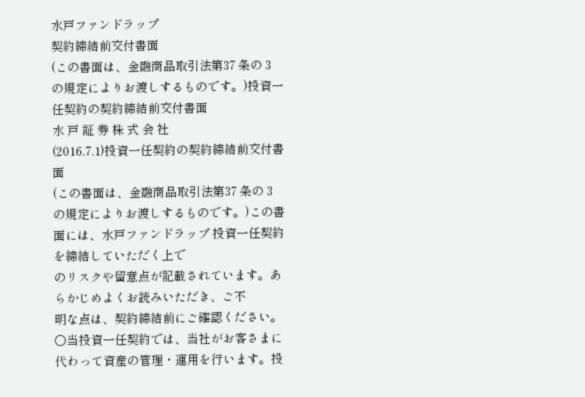水戸ファンドラップ
契約締結前交付書面
(この書面は、金融商品取引法第37 条の 3 の規定によりお渡しするものです。)投資一任契約の契約締結前交付書面
水 戸 証 券 株 式 会 社
(2016.7.1)投資一任契約の契約締結前交付書面
(この書面は、金融商品取引法第37 条の 3 の規定によりお渡しするものです。)この書面には、水戸ファンドラップ 投資一任契約を締結していただく上で
のリスクや留意点が記載されています。あらかじめよくお読みいただき、ご不
明な点は、契約締結前にご確認ください。
○当投資一任契約では、当社がお客さまに代わって資産の管理・運用を行います。投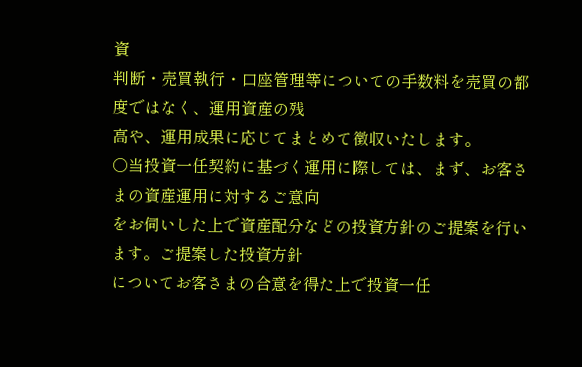資
判断・売買執行・口座管理等についての手数料を売買の都度ではなく、運用資産の残
高や、運用成果に応じてまとめて徴収いたします。
○当投資一任契約に基づく運用に際しては、まず、お客さまの資産運用に対するご意向
をお伺いした上で資産配分などの投資方針のご提案を行います。ご提案した投資方針
についてお客さまの合意を得た上で投資一任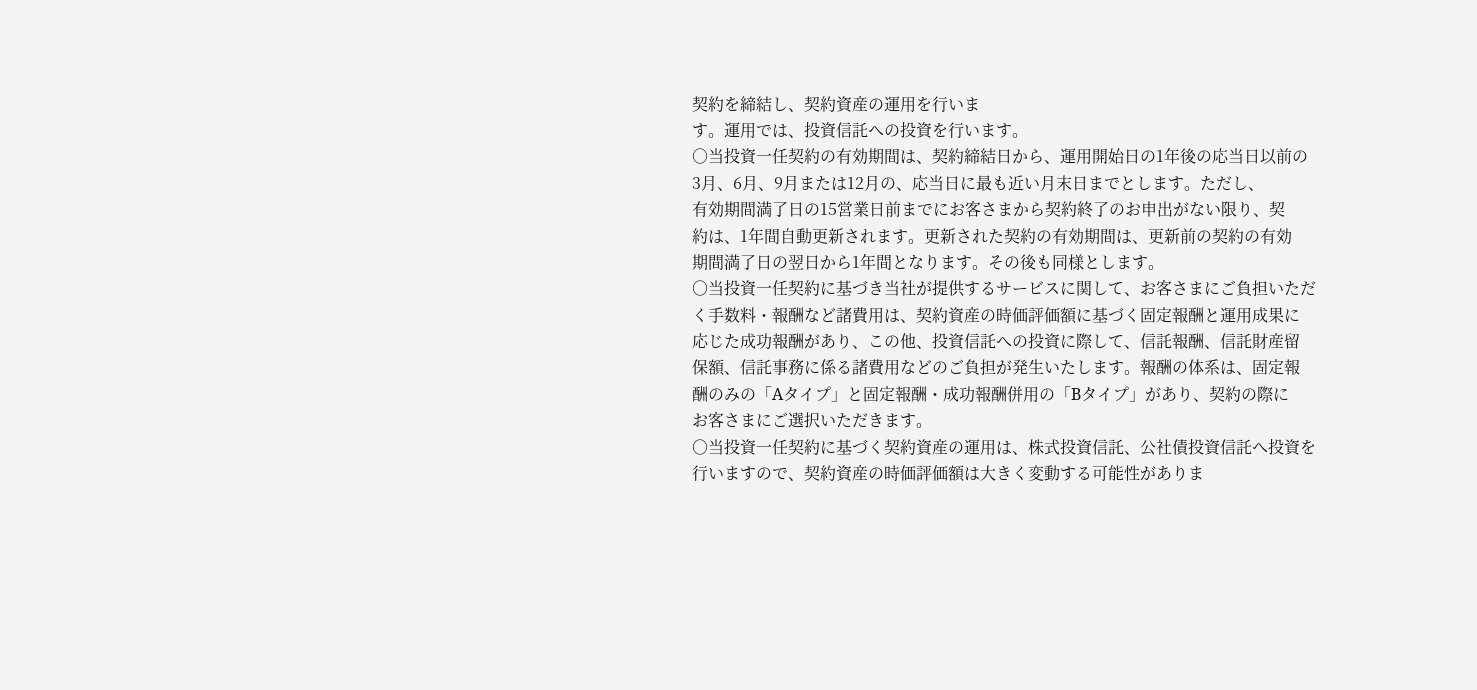契約を締結し、契約資産の運用を行いま
す。運用では、投資信託への投資を行います。
○当投資一任契約の有効期間は、契約締結日から、運用開始日の1年後の応当日以前の
3月、6月、9月または12月の、応当日に最も近い月末日までとします。ただし、
有効期間満了日の15営業日前までにお客さまから契約終了のお申出がない限り、契
約は、1年間自動更新されます。更新された契約の有効期間は、更新前の契約の有効
期間満了日の翌日から1年間となります。その後も同様とします。
○当投資一任契約に基づき当社が提供するサービスに関して、お客さまにご負担いただ
く手数料・報酬など諸費用は、契約資産の時価評価額に基づく固定報酬と運用成果に
応じた成功報酬があり、この他、投資信託への投資に際して、信託報酬、信託財産留
保額、信託事務に係る諸費用などのご負担が発生いたします。報酬の体系は、固定報
酬のみの「Aタイプ」と固定報酬・成功報酬併用の「Bタイプ」があり、契約の際に
お客さまにご選択いただきます。
○当投資一任契約に基づく契約資産の運用は、株式投資信託、公社債投資信託へ投資を
行いますので、契約資産の時価評価額は大きく変動する可能性がありま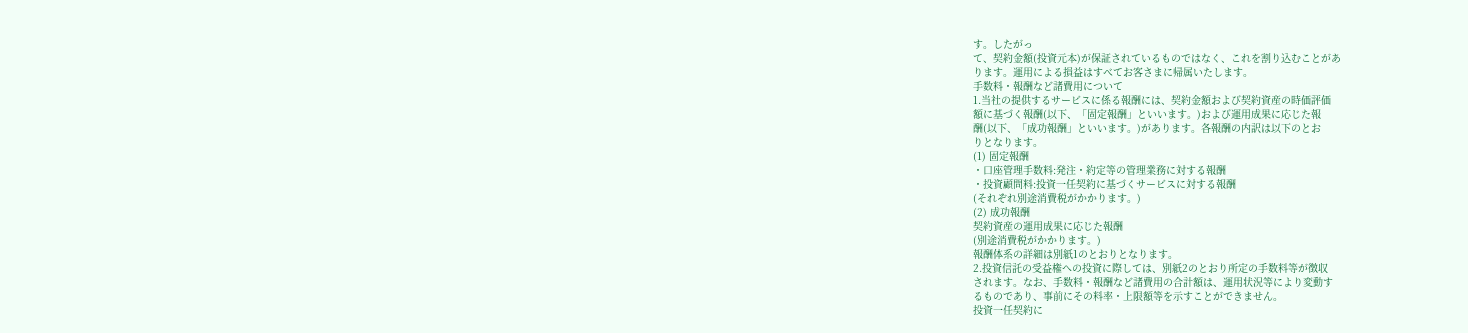す。したがっ
て、契約金額(投資元本)が保証されているものではなく、これを割り込むことがあ
ります。運用による損益はすべてお客さまに帰属いたします。
手数料・報酬など諸費用について
1.当社の提供するサービスに係る報酬には、契約金額および契約資産の時価評価
額に基づく報酬(以下、「固定報酬」といいます。)および運用成果に応じた報
酬(以下、「成功報酬」といいます。)があります。各報酬の内訳は以下のとお
りとなります。
(1) 固定報酬
・口座管理手数料:発注・約定等の管理業務に対する報酬
・投資顧問料:投資一任契約に基づくサービスに対する報酬
(それぞれ別途消費税がかかります。)
(2) 成功報酬
契約資産の運用成果に応じた報酬
(別途消費税がかかります。)
報酬体系の詳細は別紙1のとおりとなります。
2.投資信託の受益権への投資に際しては、別紙2のとおり所定の手数料等が徴収
されます。なお、手数料・報酬など諸費用の合計額は、運用状況等により変動す
るものであり、事前にその料率・上限額等を示すことができません。
投資一任契約に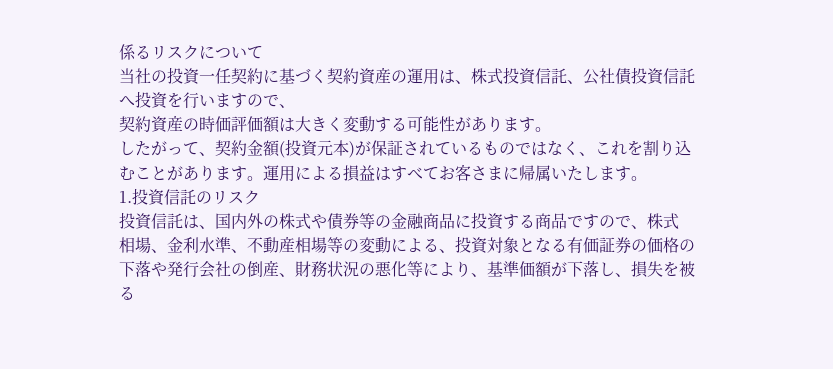係るリスクについて
当社の投資一任契約に基づく契約資産の運用は、株式投資信託、公社債投資信託
へ投資を行いますので、
契約資産の時価評価額は大きく変動する可能性があります。
したがって、契約金額(投資元本)が保証されているものではなく、これを割り込
むことがあります。運用による損益はすべてお客さまに帰属いたします。
1.投資信託のリスク
投資信託は、国内外の株式や債券等の金融商品に投資する商品ですので、株式
相場、金利水準、不動産相場等の変動による、投資対象となる有価証券の価格の
下落や発行会社の倒産、財務状況の悪化等により、基準価額が下落し、損失を被
る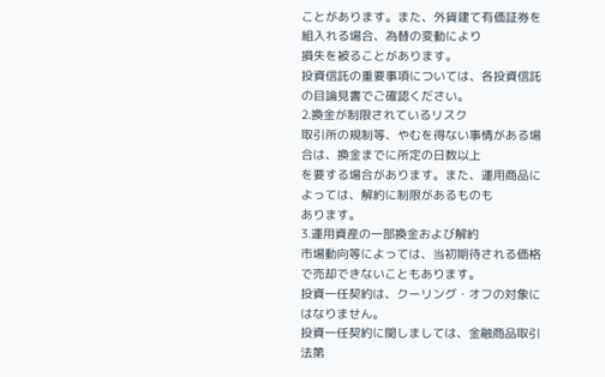ことがあります。また、外貨建て有価証券を組入れる場合、為替の変動により
損失を被ることがあります。
投資信託の重要事項については、各投資信託の目論見書でご確認ください。
2.換金が制限されているリスク
取引所の規制等、やむを得ない事情がある場合は、換金までに所定の日数以上
を要する場合があります。また、運用商品によっては、解約に制限があるものも
あります。
3.運用資産の一部換金および解約
市場動向等によっては、当初期待される価格で売却できないこともあります。
投資一任契約は、クーリング・オフの対象にはなりません。
投資一任契約に関しましては、金融商品取引法第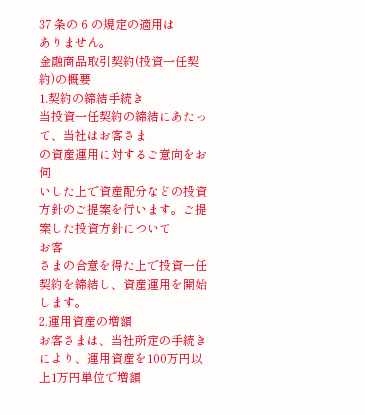37 条の 6 の規定の適用は
ありません。
金融商品取引契約(投資一任契約)の概要
1.契約の締結手続き
当投資一任契約の締結にあたって、当社はお客さま
の資産運用に対するご意向をお伺
いした上で資産配分などの投資方針のご提案を行います。ご提案した投資方針について
お客
さまの合意を得た上で投資一任契約を締結し、資産運用を開始します。
2.運用資産の増額
お客さまは、当社所定の手続きにより、運用資産を100万円以上1万円単位で増額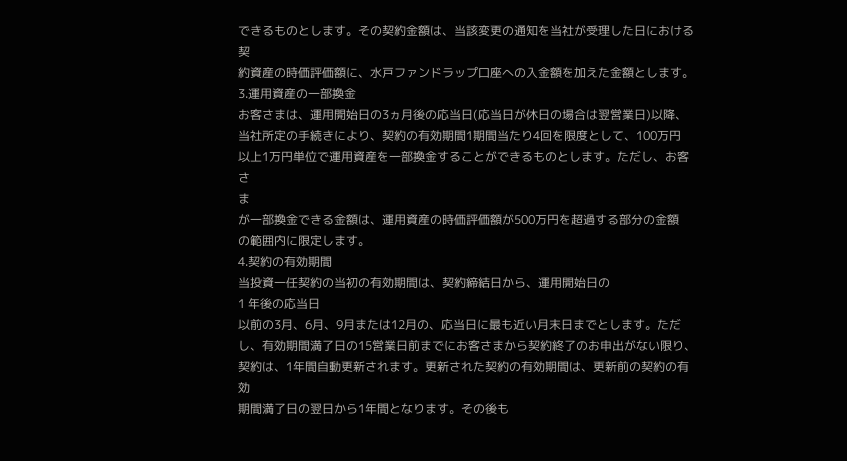できるものとします。その契約金額は、当該変更の通知を当社が受理した日における契
約資産の時価評価額に、水戸ファンドラップ口座への入金額を加えた金額とします。
3.運用資産の一部換金
お客さまは、運用開始日の3ヵ月後の応当日(応当日が休日の場合は翌営業日)以降、
当社所定の手続きにより、契約の有効期間1期間当たり4回を限度として、100万円
以上1万円単位で運用資産を一部換金することができるものとします。ただし、お客
さ
ま
が一部換金できる金額は、運用資産の時価評価額が500万円を超過する部分の金額
の範囲内に限定します。
4.契約の有効期間
当投資一任契約の当初の有効期間は、契約締結日から、運用開始日の
1 年後の応当日
以前の3月、6月、9月または12月の、応当日に最も近い月末日までとします。ただ
し、有効期間満了日の15営業日前までにお客さまから契約終了のお申出がない限り、
契約は、1年間自動更新されます。更新された契約の有効期間は、更新前の契約の有効
期間満了日の翌日から1年間となります。その後も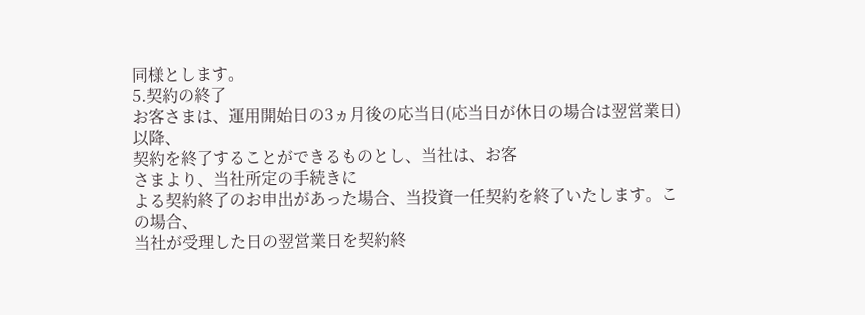同様とします。
5.契約の終了
お客さまは、運用開始日の3ヵ月後の応当日(応当日が休日の場合は翌営業日)以降、
契約を終了することができるものとし、当社は、お客
さまより、当社所定の手続きに
よる契約終了のお申出があった場合、当投資一任契約を終了いたします。この場合、
当社が受理した日の翌営業日を契約終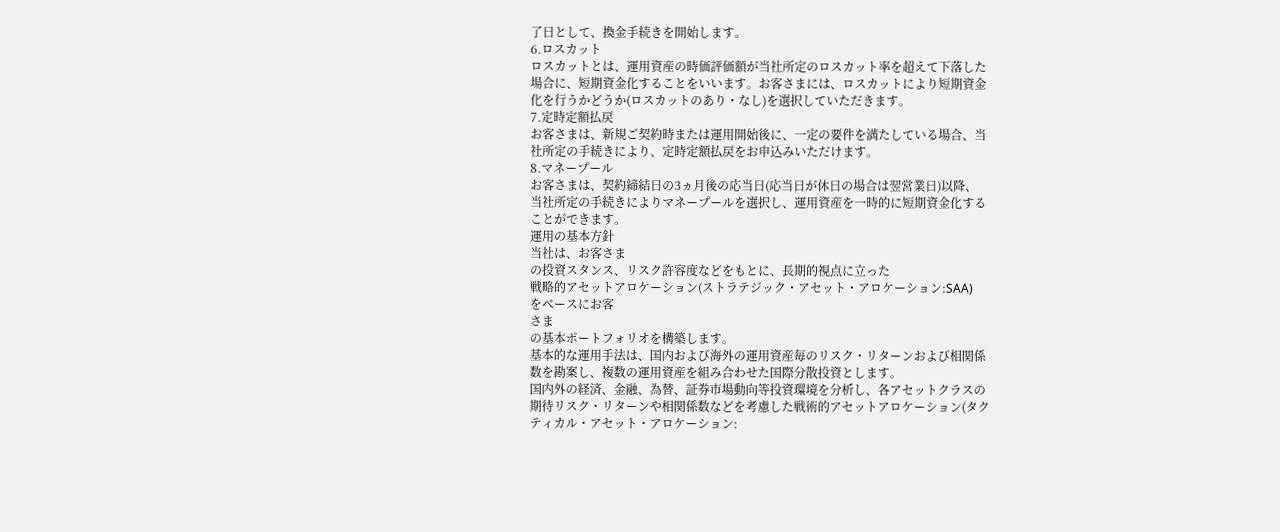了日として、換金手続きを開始します。
6.ロスカット
ロスカットとは、運用資産の時価評価額が当社所定のロスカット率を超えて下落した
場合に、短期資金化することをいいます。お客さまには、ロスカットにより短期資金
化を行うかどうか(ロスカットのあり・なし)を選択していただきます。
7.定時定額払戻
お客さまは、新規ご契約時または運用開始後に、一定の要件を満たしている場合、当
社所定の手続きにより、定時定額払戻をお申込みいただけます。
8.マネープール
お客さまは、契約締結日の3ヵ月後の応当日(応当日が休日の場合は翌営業日)以降、
当社所定の手続きによりマネープールを選択し、運用資産を一時的に短期資金化する
ことができます。
運用の基本方針
当社は、お客さま
の投資スタンス、リスク許容度などをもとに、長期的視点に立った
戦略的アセットアロケーション(ストラテジック・アセット・アロケーション:SAA)
をベースにお客
さま
の基本ポートフォリオを構築します。
基本的な運用手法は、国内および海外の運用資産毎のリスク・リターンおよび相関係
数を勘案し、複数の運用資産を組み合わせた国際分散投資とします。
国内外の経済、金融、為替、証券市場動向等投資環境を分析し、各アセットクラスの
期待リスク・リターンや相関係数などを考慮した戦術的アセットアロケーション(タク
ティカル・アセット・アロケーション: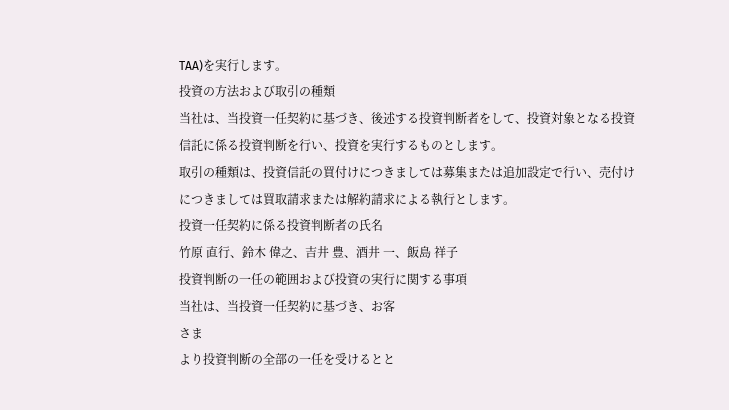TAA)を実行します。
投資の方法および取引の種類
当社は、当投資一任契約に基づき、後述する投資判断者をして、投資対象となる投資
信託に係る投資判断を行い、投資を実行するものとします。
取引の種類は、投資信託の買付けにつきましては募集または追加設定で行い、売付け
につきましては買取請求または解約請求による執行とします。
投資一任契約に係る投資判断者の氏名
竹原 直行、鈴木 偉之、吉井 豊、酒井 一、飯島 祥子
投資判断の一任の範囲および投資の実行に関する事項
当社は、当投資一任契約に基づき、お客
さま
より投資判断の全部の一任を受けるとと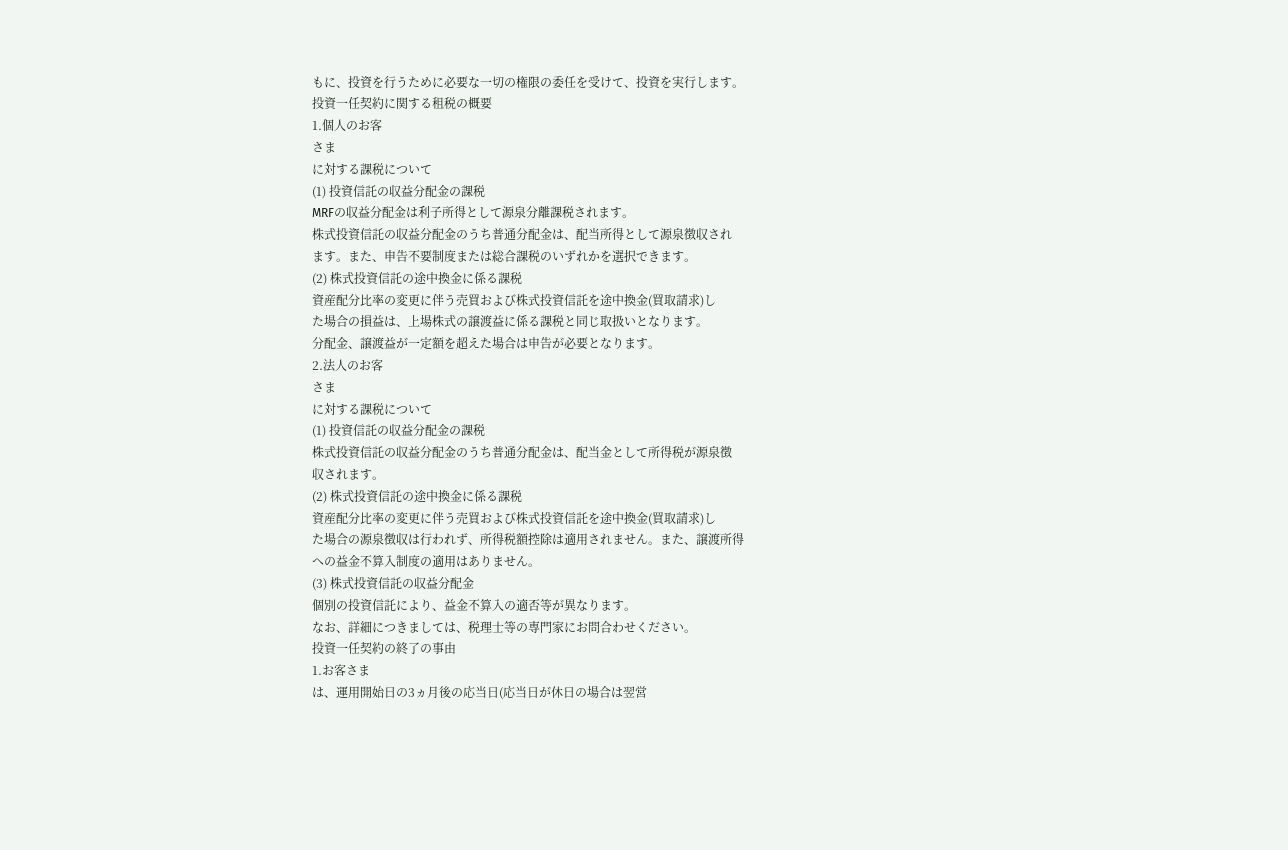もに、投資を行うために必要な一切の権限の委任を受けて、投資を実行します。
投資一任契約に関する租税の概要
1.個人のお客
さま
に対する課税について
(1) 投資信託の収益分配金の課税
MRFの収益分配金は利子所得として源泉分離課税されます。
株式投資信託の収益分配金のうち普通分配金は、配当所得として源泉徴収され
ます。また、申告不要制度または総合課税のいずれかを選択できます。
(2) 株式投資信託の途中換金に係る課税
資産配分比率の変更に伴う売買および株式投資信託を途中換金(買取請求)し
た場合の損益は、上場株式の譲渡益に係る課税と同じ取扱いとなります。
分配金、譲渡益が一定額を超えた場合は申告が必要となります。
2.法人のお客
さま
に対する課税について
(1) 投資信託の収益分配金の課税
株式投資信託の収益分配金のうち普通分配金は、配当金として所得税が源泉徴
収されます。
(2) 株式投資信託の途中換金に係る課税
資産配分比率の変更に伴う売買および株式投資信託を途中換金(買取請求)し
た場合の源泉徴収は行われず、所得税額控除は適用されません。また、譲渡所得
への益金不算入制度の適用はありません。
(3) 株式投資信託の収益分配金
個別の投資信託により、益金不算入の適否等が異なります。
なお、詳細につきましては、税理士等の専門家にお問合わせください。
投資一任契約の終了の事由
1.お客さま
は、運用開始日の3ヵ月後の応当日(応当日が休日の場合は翌営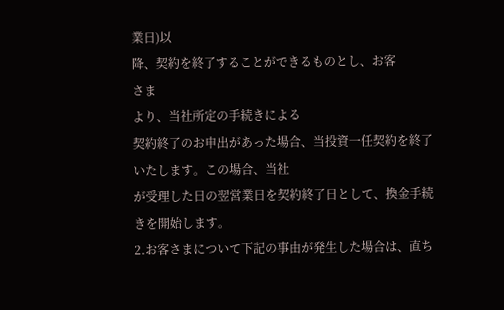業日)以
降、契約を終了することができるものとし、お客
さま
より、当社所定の手続きによる
契約終了のお申出があった場合、当投資一任契約を終了いたします。この場合、当社
が受理した日の翌営業日を契約終了日として、換金手続きを開始します。
2.お客さまについて下記の事由が発生した場合は、直ち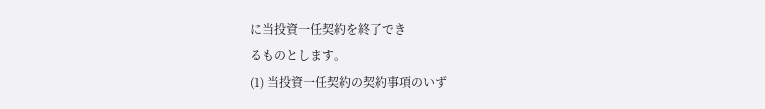に当投資一任契約を終了でき
るものとします。
(1) 当投資一任契約の契約事項のいず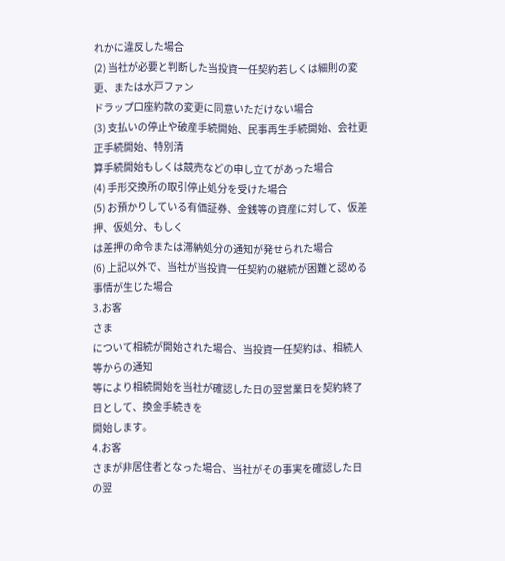れかに違反した場合
(2) 当社が必要と判断した当投資一任契約若しくは細則の変更、または水戸ファン
ドラップ口座約款の変更に同意いただけない場合
(3) 支払いの停止や破産手続開始、民事再生手続開始、会社更正手続開始、特別清
算手続開始もしくは競売などの申し立てがあった場合
(4) 手形交換所の取引停止処分を受けた場合
(5) お預かりしている有価証券、金銭等の資産に対して、仮差押、仮処分、もしく
は差押の命令または滞納処分の通知が発せられた場合
(6) 上記以外で、当社が当投資一任契約の継続が困難と認める事情が生じた場合
3.お客
さま
について相続が開始された場合、当投資一任契約は、相続人等からの通知
等により相続開始を当社が確認した日の翌営業日を契約終了日として、換金手続きを
開始します。
4.お客
さまが非居住者となった場合、当社がその事実を確認した日の翌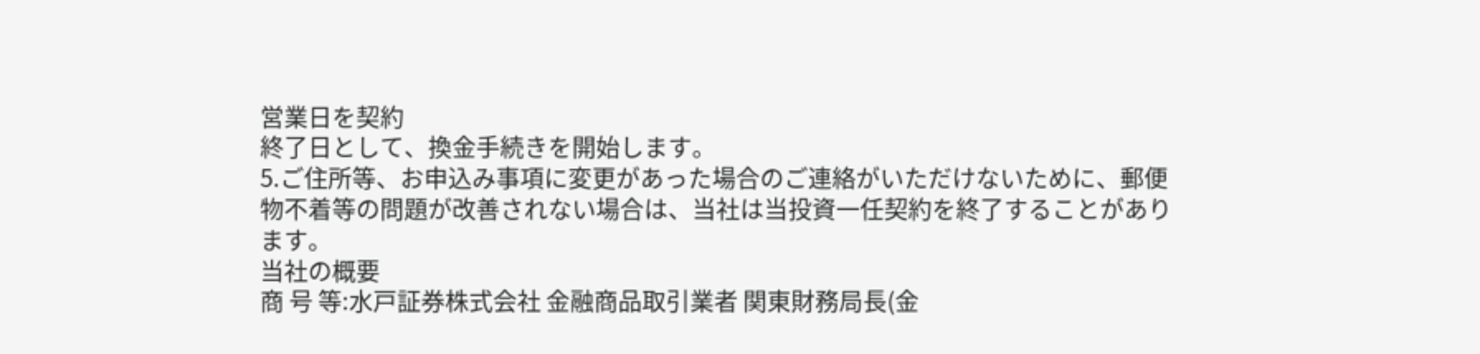営業日を契約
終了日として、換金手続きを開始します。
5.ご住所等、お申込み事項に変更があった場合のご連絡がいただけないために、郵便
物不着等の問題が改善されない場合は、当社は当投資一任契約を終了することがあり
ます。
当社の概要
商 号 等:水戸証券株式会社 金融商品取引業者 関東財務局長(金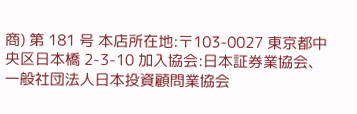商) 第 181 号 本店所在地:〒103-0027 東京都中央区日本橋 2-3-10 加入協会:日本証券業協会、一般社団法人日本投資顧問業協会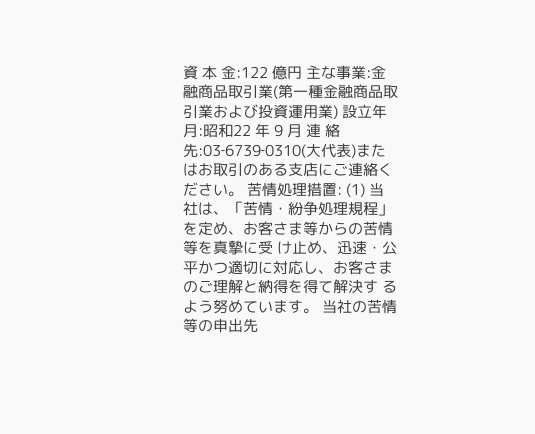資 本 金:122 億円 主な事業:金融商品取引業(第一種金融商品取引業および投資運用業) 設立年月:昭和22 年 9 月 連 絡 先:03‐6739‐0310(大代表)またはお取引のある支店にご連絡ください。 苦情処理措置: (1) 当社は、「苦情・紛争処理規程」を定め、お客さま等からの苦情等を真摯に受 け止め、迅速・公平かつ適切に対応し、お客さまのご理解と納得を得て解決す るよう努めています。 当社の苦情等の申出先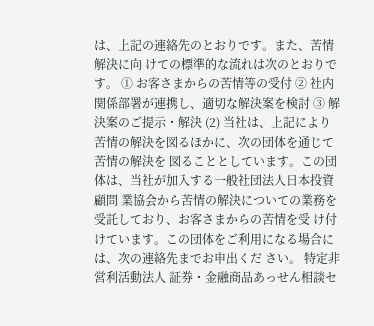は、上記の連絡先のとおりです。また、苦情解決に向 けての標準的な流れは次のとおりです。 ① お客さまからの苦情等の受付 ② 社内関係部署が連携し、適切な解決案を検討 ③ 解決案のご提示・解決 (2) 当社は、上記により苦情の解決を図るほかに、次の団体を通じて苦情の解決を 図ることとしています。この団体は、当社が加入する一般社団法人日本投資顧問 業協会から苦情の解決についての業務を受託しており、お客さまからの苦情を受 け付けています。この団体をご利用になる場合には、次の連絡先までお申出くだ さい。 特定非営利活動法人 証券・金融商品あっせん相談セ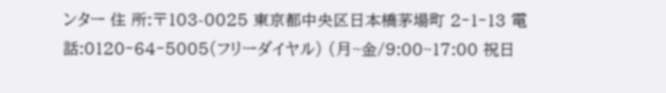ンター 住 所:〒103-0025 東京都中央区日本橋茅場町 2‐1‐13 電 話:0120‐64‐5005(フリーダイヤル) (月~金/9:00~17:00 祝日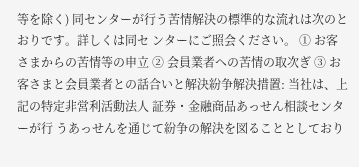等を除く) 同センターが行う苦情解決の標準的な流れは次のとおりです。詳しくは同セ ンターにご照会ください。 ① お客さまからの苦情等の申立 ② 会員業者への苦情の取次ぎ ③ お客さまと会員業者との話合いと解決紛争解決措置: 当社は、上記の特定非営利活動法人 証券・金融商品あっせん相談センターが行 うあっせんを通じて紛争の解決を図ることとしており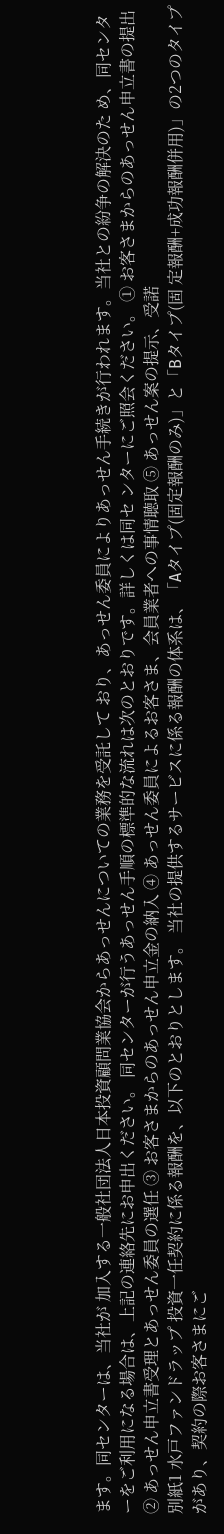ます。同センターは、当社が 加入する一般社団法人日本投資顧問業協会からあっせんについての業務を受託して おり、あっせん委員によりあっせん手続きが行われます。当社との紛争の解決のた め、同センターをご利用になる場合は、上記の連絡先にお申出ください。 同センターが行うあっせん手順の標準的な流れは次のとおりです。詳しくは同セ ンターにご照会ください。 ① お客さまからのあっせん申立書の提出 ② あっせん申立書受理とあっせん委員の選任 ③ お客さまからのあっせん申立金の納入 ④ あっせん委員によるお客さま、会員業者への事情聴取 ⑤ あっせん案の提示、受諾
別紙1 水戸ファンドラップ 投資一任契約に係る報酬を、以下のとおりとします。 当社の提供するサービスに係る報酬の体系は、「Aタイプ(固定報酬のみ)」と「Bタイプ(固 定報酬+成功報酬併用)」の2つのタイプがあり、契約の際お客さまにご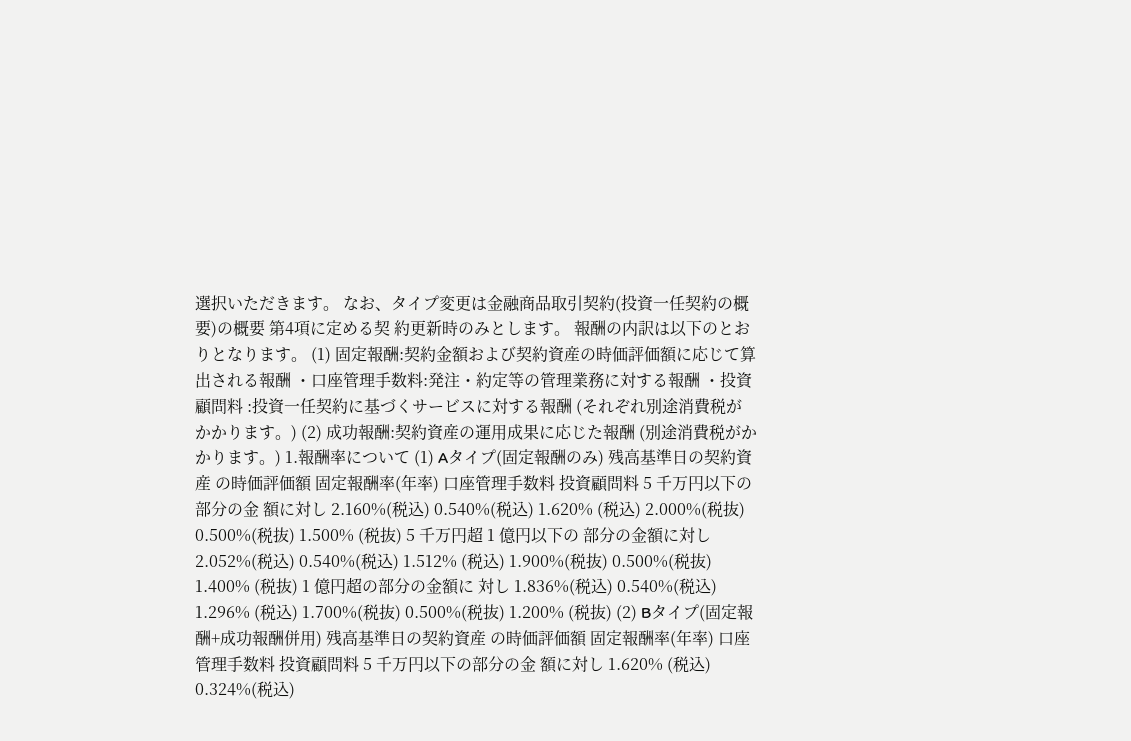選択いただきます。 なお、タイプ変更は金融商品取引契約(投資一任契約の概要)の概要 第4項に定める契 約更新時のみとします。 報酬の内訳は以下のとおりとなります。 (1) 固定報酬:契約金額および契約資産の時価評価額に応じて算出される報酬 ・口座管理手数料:発注・約定等の管理業務に対する報酬 ・投資顧問料 :投資一任契約に基づくサービスに対する報酬 (それぞれ別途消費税がかかります。) (2) 成功報酬:契約資産の運用成果に応じた報酬 (別途消費税がかかります。) 1.報酬率について (1) Aタイプ(固定報酬のみ) 残高基準日の契約資産 の時価評価額 固定報酬率(年率) 口座管理手数料 投資顧問料 5 千万円以下の部分の金 額に対し 2.160%(税込) 0.540%(税込) 1.620% (税込) 2.000%(税抜) 0.500%(税抜) 1.500% (税抜) 5 千万円超 1 億円以下の 部分の金額に対し 2.052%(税込) 0.540%(税込) 1.512% (税込) 1.900%(税抜) 0.500%(税抜) 1.400% (税抜) 1 億円超の部分の金額に 対し 1.836%(税込) 0.540%(税込) 1.296% (税込) 1.700%(税抜) 0.500%(税抜) 1.200% (税抜) (2) Bタイプ(固定報酬+成功報酬併用) 残高基準日の契約資産 の時価評価額 固定報酬率(年率) 口座管理手数料 投資顧問料 5 千万円以下の部分の金 額に対し 1.620% (税込) 0.324%(税込)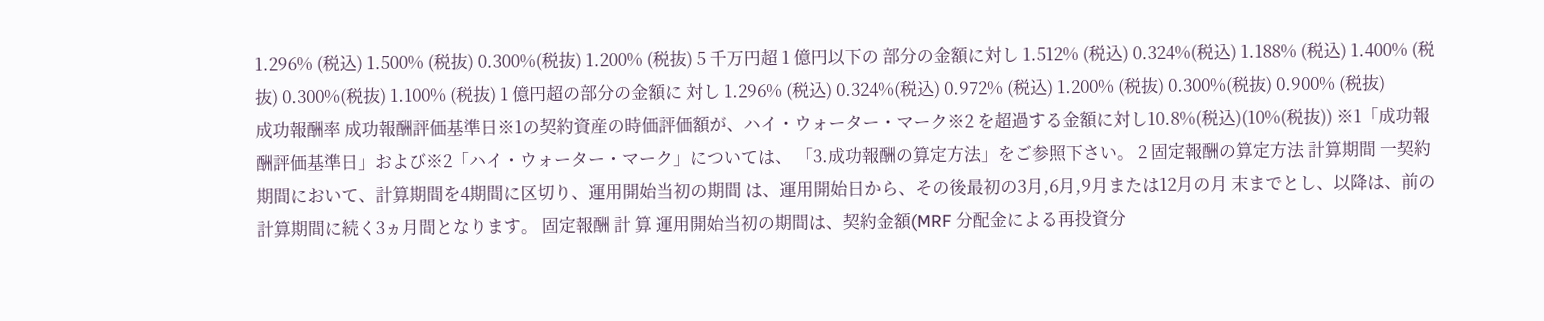1.296% (税込) 1.500% (税抜) 0.300%(税抜) 1.200% (税抜) 5 千万円超 1 億円以下の 部分の金額に対し 1.512% (税込) 0.324%(税込) 1.188% (税込) 1.400% (税抜) 0.300%(税抜) 1.100% (税抜) 1 億円超の部分の金額に 対し 1.296% (税込) 0.324%(税込) 0.972% (税込) 1.200% (税抜) 0.300%(税抜) 0.900% (税抜)
成功報酬率 成功報酬評価基準日※1の契約資産の時価評価額が、ハイ・ウォーター・マーク※2 を超過する金額に対し10.8%(税込)(10%(税抜)) ※1「成功報酬評価基準日」および※2「ハイ・ウォーター・マーク」については、 「3.成功報酬の算定方法」をご参照下さい。 2 固定報酬の算定方法 計算期間 一契約期間において、計算期間を4期間に区切り、運用開始当初の期間 は、運用開始日から、その後最初の3月,6月,9月または12月の月 末までとし、以降は、前の計算期間に続く3ヵ月間となります。 固定報酬 計 算 運用開始当初の期間は、契約金額(MRF 分配金による再投資分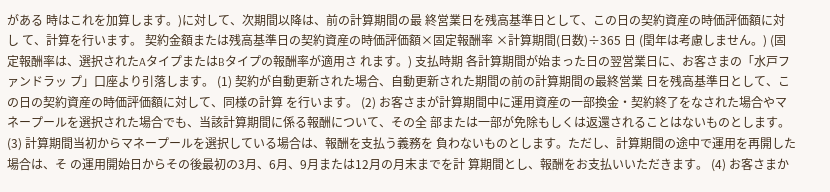がある 時はこれを加算します。)に対して、次期間以降は、前の計算期間の最 終営業日を残高基準日として、この日の契約資産の時価評価額に対し て、計算を行います。 契約金額または残高基準日の契約資産の時価評価額×固定報酬率 ×計算期間(日数)÷365 日 (閏年は考慮しません。) (固定報酬率は、選択されたAタイプまたはBタイプの報酬率が適用さ れます。) 支払時期 各計算期間が始まった日の翌営業日に、お客さまの「水戸ファンドラッ プ」口座より引落します。 (1) 契約が自動更新された場合、自動更新された期間の前の計算期間の最終営業 日を残高基準日として、この日の契約資産の時価評価額に対して、同様の計算 を行います。 (2) お客さまが計算期間中に運用資産の一部換金・契約終了をなされた場合やマ ネープールを選択された場合でも、当該計算期間に係る報酬について、その全 部または一部が免除もしくは返還されることはないものとします。 (3) 計算期間当初からマネープールを選択している場合は、報酬を支払う義務を 負わないものとします。ただし、計算期間の途中で運用を再開した場合は、そ の運用開始日からその後最初の3月、6月、9月または12月の月末までを計 算期間とし、報酬をお支払いいただきます。 (4) お客さまか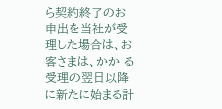ら契約終了のお申出を当社が受理した場合は、お客さまは、かか る受理の翌日以降に新たに始まる計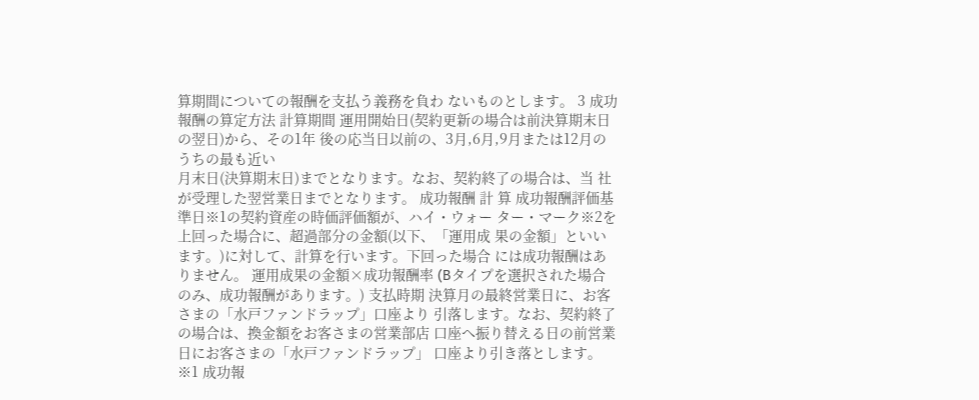算期間についての報酬を支払う義務を負わ ないものとします。 3 成功報酬の算定方法 計算期間 運用開始日(契約更新の場合は前決算期末日の翌日)から、その1年 後の応当日以前の、3月,6月,9月または12月のうちの最も近い
月末日(決算期末日)までとなります。なお、契約終了の場合は、当 社が受理した翌営業日までとなります。 成功報酬 計 算 成功報酬評価基準日※1の契約資産の時価評価額が、ハイ・ウォー ター・マーク※2を上回った場合に、超過部分の金額(以下、「運用成 果の金額」といいます。)に対して、計算を行います。下回った場合 には成功報酬はありません。 運用成果の金額×成功報酬率 (Bタイプを選択された場合のみ、成功報酬があります。) 支払時期 決算月の最終営業日に、お客さまの「水戸ファンドラップ」口座より 引落します。なお、契約終了の場合は、換金額をお客さまの営業部店 口座へ振り替える日の前営業日にお客さまの「水戸ファンドラップ」 口座より引き落とします。 ※1 成功報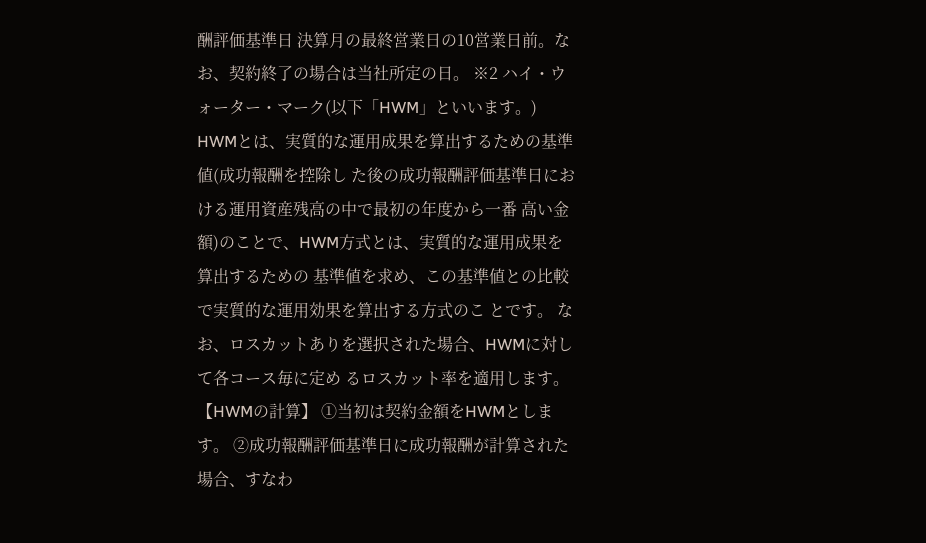酬評価基準日 決算月の最終営業日の10営業日前。なお、契約終了の場合は当社所定の日。 ※2 ハイ・ウォーター・マーク(以下「HWM」といいます。) HWMとは、実質的な運用成果を算出するための基準値(成功報酬を控除し た後の成功報酬評価基準日における運用資産残高の中で最初の年度から一番 高い金額)のことで、HWM方式とは、実質的な運用成果を算出するための 基準値を求め、この基準値との比較で実質的な運用効果を算出する方式のこ とです。 なお、ロスカットありを選択された場合、HWMに対して各コース毎に定め るロスカット率を適用します。 【HWMの計算】 ①当初は契約金額をHWMとします。 ②成功報酬評価基準日に成功報酬が計算された場合、すなわ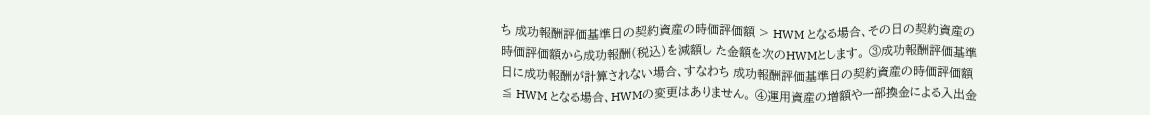ち 成功報酬評価基準日の契約資産の時価評価額 > HWM となる場合、その日の契約資産の時価評価額から成功報酬(税込)を減額し た金額を次のHWMとします。 ③成功報酬評価基準日に成功報酬が計算されない場合、すなわち 成功報酬評価基準日の契約資産の時価評価額 ≦ HWM となる場合、HWMの変更はありません。 ④運用資産の増額や一部換金による入出金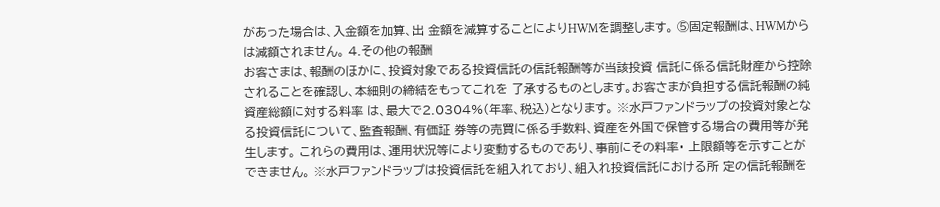があった場合は、入金額を加算、出 金額を減算することによりHWMを調整します。 ⑤固定報酬は、HWMからは減額されません。 4.その他の報酬
お客さまは、報酬のほかに、投資対象である投資信託の信託報酬等が当該投資 信託に係る信託財産から控除されることを確認し、本細則の締結をもってこれを 了承するものとします。お客さまが負担する信託報酬の純資産総額に対する料率 は、最大で2.0304%(年率、税込)となります。 ※水戸ファンドラップの投資対象となる投資信託について、監査報酬、有価証 券等の売買に係る手数料、資産を外国で保管する場合の費用等が発生します。 これらの費用は、運用状況等により変動するものであり、事前にその料率・ 上限額等を示すことができません。 ※水戸ファンドラップは投資信託を組入れており、組入れ投資信託における所 定の信託報酬を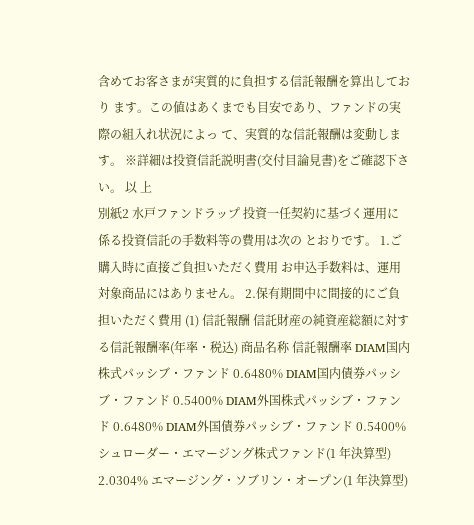含めてお客さまが実質的に負担する信託報酬を算出しており ます。この値はあくまでも目安であり、ファンドの実際の組入れ状況によっ て、実質的な信託報酬は変動します。 ※詳細は投資信託説明書(交付目論見書)をご確認下さい。 以 上
別紙2 水戸ファンドラップ 投資一任契約に基づく運用に係る投資信託の手数料等の費用は次の とおりです。 1.ご購入時に直接ご負担いただく費用 お申込手数料は、運用対象商品にはありません。 2.保有期間中に間接的にご負担いただく費用 (1) 信託報酬 信託財産の純資産総額に対する信託報酬率(年率・税込) 商品名称 信託報酬率 DIAM国内株式パッシブ・ファンド 0.6480% DIAM国内債券パッシブ・ファンド 0.5400% DIAM外国株式パッシブ・ファンド 0.6480% DIAM外国債券パッシブ・ファンド 0.5400% シュローダー・エマージング株式ファンド(1 年決算型) 2.0304% エマージング・ソブリン・オープン(1 年決算型)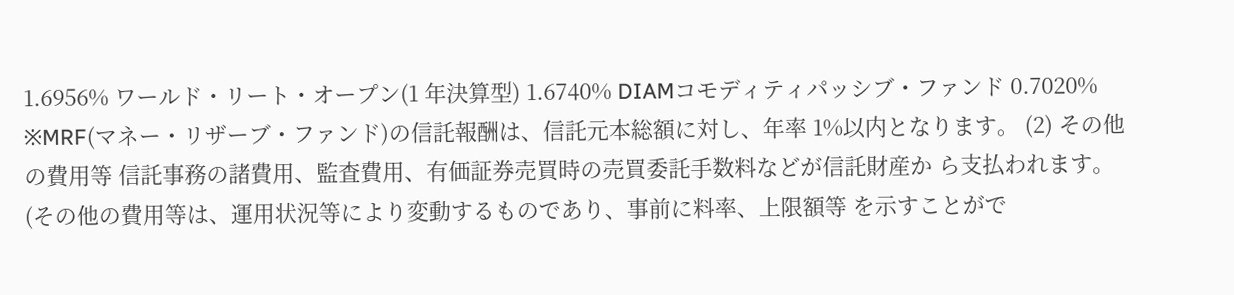1.6956% ワールド・リート・オープン(1 年決算型) 1.6740% DIAMコモディティパッシブ・ファンド 0.7020% ※MRF(マネー・リザーブ・ファンド)の信託報酬は、信託元本総額に対し、年率 1%以内となります。 (2) その他の費用等 信託事務の諸費用、監査費用、有価証券売買時の売買委託手数料などが信託財産か ら支払われます。 (その他の費用等は、運用状況等により変動するものであり、事前に料率、上限額等 を示すことがで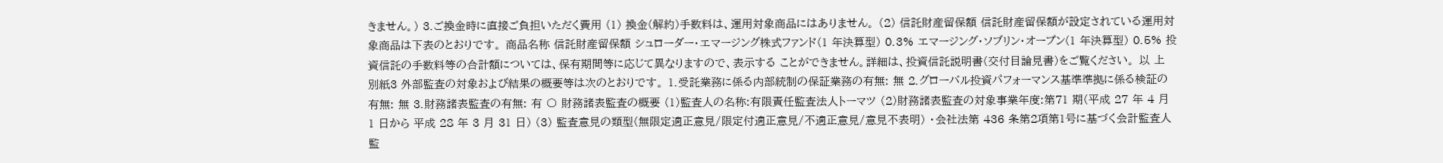きません。) 3.ご換金時に直接ご負担いただく費用 (1) 換金(解約)手数料は、運用対象商品にはありません。 (2) 信託財産留保額 信託財産留保額が設定されている運用対象商品は下表のとおりです。 商品名称 信託財産留保額 シュローダー・エマージング株式ファンド(1 年決算型) 0.3% エマージング・ソブリン・オープン(1 年決算型) 0.5% 投資信託の手数料等の合計額については、保有期間等に応じて異なりますので、表示する ことができません。詳細は、投資信託説明書(交付目論見書)をご覧ください。 以 上
別紙3 外部監査の対象および結果の概要等は次のとおりです。 1.受託業務に係る内部統制の保証業務の有無: 無 2.グローバル投資パフォーマンス基準準拠に係る検証の有無: 無 3.財務諸表監査の有無: 有 〇 財務諸表監査の概要 (1)監査人の名称:有限責任監査法人トーマツ (2)財務諸表監査の対象事業年度:第71 期(平成 27 年 4 月 1 日から 平成 28 年 3 月 31 日) (3) 監査意見の類型(無限定適正意見/限定付適正意見/不適正意見/意見不表明) ・会社法第 436 条第2項第1号に基づく会計監査人監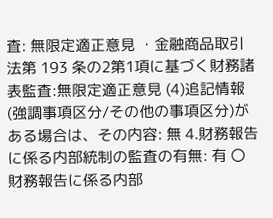査: 無限定適正意見 ・金融商品取引法第 193 条の2第1項に基づく財務諸表監査:無限定適正意見 (4)追記情報(強調事項区分/その他の事項区分)がある場合は、その内容: 無 4.財務報告に係る内部統制の監査の有無: 有 〇 財務報告に係る内部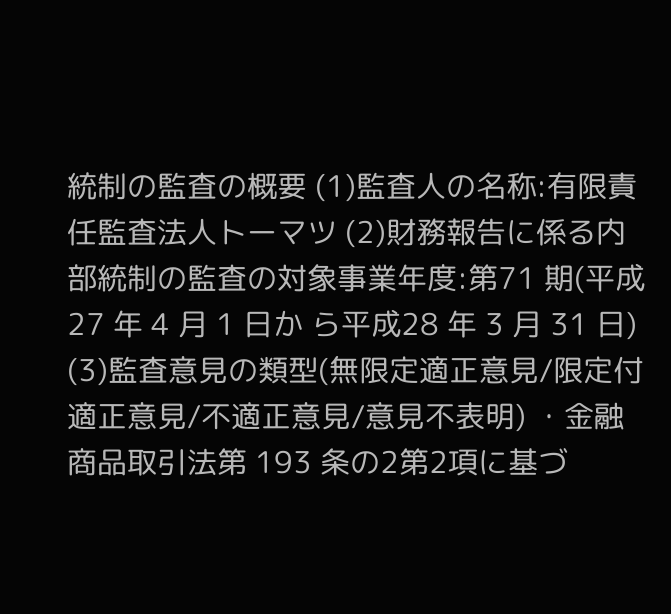統制の監査の概要 (1)監査人の名称:有限責任監査法人トーマツ (2)財務報告に係る内部統制の監査の対象事業年度:第71 期(平成 27 年 4 月 1 日か ら平成28 年 3 月 31 日) (3)監査意見の類型(無限定適正意見/限定付適正意見/不適正意見/意見不表明) ・金融商品取引法第 193 条の2第2項に基づ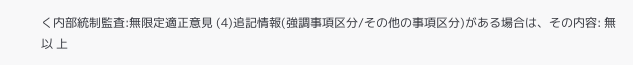く内部統制監査:無限定適正意見 (4)追記情報(強調事項区分/その他の事項区分)がある場合は、その内容: 無 以 上